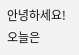안녕하세요! 오늘은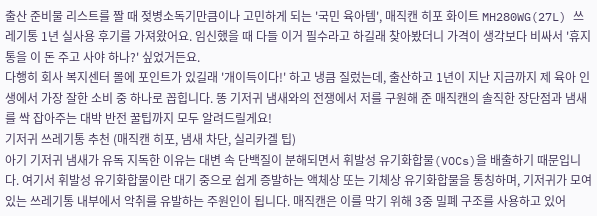출산 준비물 리스트를 짤 때 젖병소독기만큼이나 고민하게 되는 '국민 육아템', 매직캔 히포 화이트 MH280WG(27L) 쓰레기통 1년 실사용 후기를 가져왔어요. 임신했을 때 다들 이거 필수라고 하길래 찾아봤더니 가격이 생각보다 비싸서 '휴지통을 이 돈 주고 사야 하나?' 싶었거든요.
다행히 회사 복지센터 몰에 포인트가 있길래 '개이득이다!' 하고 냉큼 질렀는데, 출산하고 1년이 지난 지금까지 제 육아 인생에서 가장 잘한 소비 중 하나로 꼽힙니다. 똥 기저귀 냄새와의 전쟁에서 저를 구원해 준 매직캔의 솔직한 장단점과 냄새를 싹 잡아주는 대박 반전 꿀팁까지 모두 알려드릴게요!
기저귀 쓰레기통 추천 (매직캔 히포, 냄새 차단, 실리카겔 팁)
아기 기저귀 냄새가 유독 지독한 이유는 대변 속 단백질이 분해되면서 휘발성 유기화합물(VOCs)을 배출하기 때문입니다. 여기서 휘발성 유기화합물이란 대기 중으로 쉽게 증발하는 액체상 또는 기체상 유기화합물을 통칭하며, 기저귀가 모여있는 쓰레기통 내부에서 악취를 유발하는 주원인이 됩니다. 매직캔은 이를 막기 위해 3중 밀폐 구조를 사용하고 있어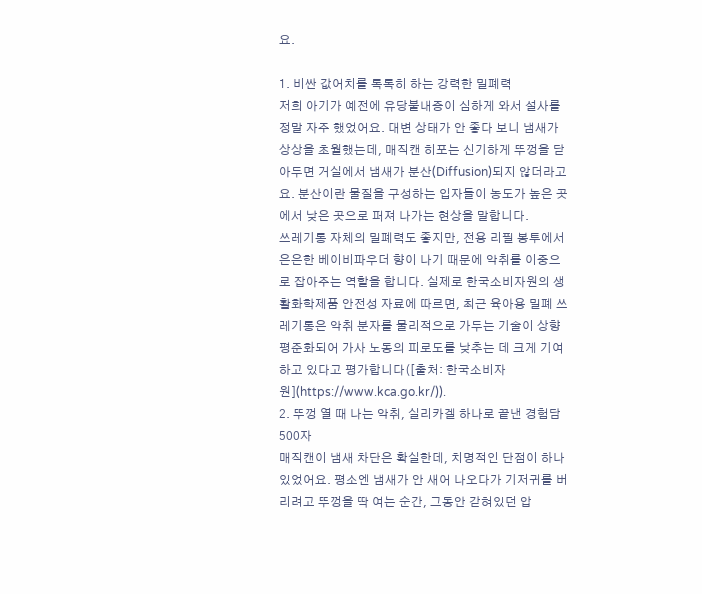요.

1. 비싼 값어치를 톡톡히 하는 강력한 밀폐력
저희 아기가 예전에 유당불내증이 심하게 와서 설사를 정말 자주 했었어요. 대변 상태가 안 좋다 보니 냄새가 상상을 초월했는데, 매직캔 히포는 신기하게 뚜껑을 닫아두면 거실에서 냄새가 분산(Diffusion)되지 않더라고요. 분산이란 물질을 구성하는 입자들이 농도가 높은 곳에서 낮은 곳으로 퍼져 나가는 현상을 말합니다.
쓰레기통 자체의 밀폐력도 좋지만, 전용 리필 봉투에서 은은한 베이비파우더 향이 나기 때문에 악취를 이중으로 잡아주는 역할을 합니다. 실제로 한국소비자원의 생활화학제품 안전성 자료에 따르면, 최근 육아용 밀폐 쓰레기통은 악취 분자를 물리적으로 가두는 기술이 상향 평준화되어 가사 노동의 피로도를 낮추는 데 크게 기여하고 있다고 평가합니다([출처: 한국소비자원](https://www.kca.go.kr/)).
2. 뚜껑 열 때 나는 악취, 실리카겔 하나로 끝낸 경험담 500자
매직캔이 냄새 차단은 확실한데, 치명적인 단점이 하나 있었어요. 평소엔 냄새가 안 새어 나오다가 기저귀를 버리려고 뚜껑을 딱 여는 순간, 그동안 갇혀있던 압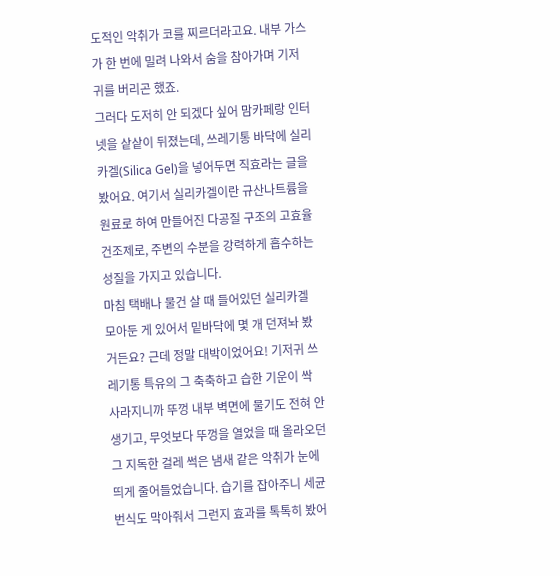도적인 악취가 코를 찌르더라고요. 내부 가스가 한 번에 밀려 나와서 숨을 참아가며 기저귀를 버리곤 했죠.
그러다 도저히 안 되겠다 싶어 맘카페랑 인터넷을 샅샅이 뒤졌는데, 쓰레기통 바닥에 실리카겔(Silica Gel)을 넣어두면 직효라는 글을 봤어요. 여기서 실리카겔이란 규산나트륨을 원료로 하여 만들어진 다공질 구조의 고효율 건조제로, 주변의 수분을 강력하게 흡수하는 성질을 가지고 있습니다.
마침 택배나 물건 살 때 들어있던 실리카겔 모아둔 게 있어서 밑바닥에 몇 개 던져놔 봤거든요? 근데 정말 대박이었어요! 기저귀 쓰레기통 특유의 그 축축하고 습한 기운이 싹 사라지니까 뚜껑 내부 벽면에 물기도 전혀 안 생기고, 무엇보다 뚜껑을 열었을 때 올라오던 그 지독한 걸레 썩은 냄새 같은 악취가 눈에 띄게 줄어들었습니다. 습기를 잡아주니 세균 번식도 막아줘서 그런지 효과를 톡톡히 봤어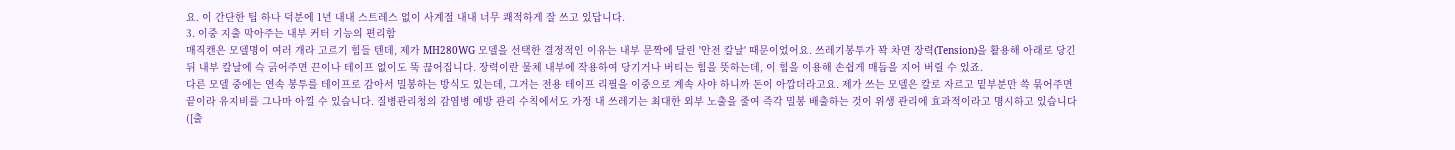요. 이 간단한 팁 하나 덕분에 1년 내내 스트레스 없이 사계절 내내 너무 쾌적하게 잘 쓰고 있답니다.
3. 이중 지출 막아주는 내부 커터 기능의 편리함
매직캔은 모델명이 여러 개라 고르기 힘들 텐데, 제가 MH280WG 모델을 선택한 결정적인 이유는 내부 문짝에 달린 '안전 칼날' 때문이었어요. 쓰레기봉투가 꽉 차면 장력(Tension)을 활용해 아래로 당긴 뒤 내부 칼날에 슥 긁어주면 끈이나 테이프 없이도 뚝 끊어집니다. 장력이란 물체 내부에 작용하여 당기거나 버티는 힘을 뜻하는데, 이 힘을 이용해 손쉽게 매듭을 지어 버릴 수 있죠.
다른 모델 중에는 연속 봉투를 테이프로 감아서 밀봉하는 방식도 있는데, 그거는 전용 테이프 리필을 이중으로 계속 사야 하니까 돈이 아깝더라고요. 제가 쓰는 모델은 칼로 자르고 밑부분만 쓱 묶어주면 끝이라 유지비를 그나마 아낄 수 있습니다. 질병관리청의 감염병 예방 관리 수칙에서도 가정 내 쓰레기는 최대한 외부 노출을 줄여 즉각 밀봉 배출하는 것이 위생 관리에 효과적이라고 명시하고 있습니다([출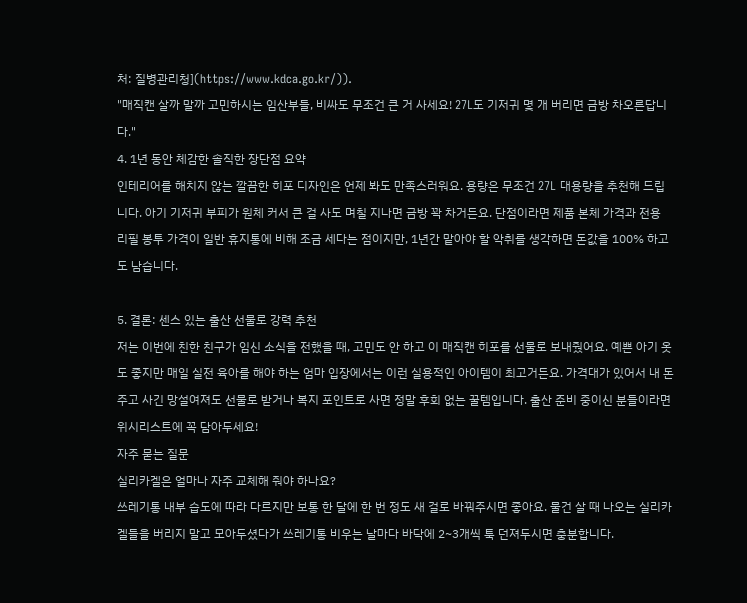처: 질병관리청](https://www.kdca.go.kr/)).
"매직캔 살까 말까 고민하시는 임산부들, 비싸도 무조건 큰 거 사세요! 27L도 기저귀 몇 개 버리면 금방 차오른답니다."
4. 1년 동안 체감한 솔직한 장단점 요약
인테리어를 해치지 않는 깔끔한 히포 디자인은 언제 봐도 만족스러워요. 용량은 무조건 27L 대용량을 추천해 드립니다. 아기 기저귀 부피가 원체 커서 큰 걸 사도 며칠 지나면 금방 꽉 차거든요. 단점이라면 제품 본체 가격과 전용 리필 봉투 가격이 일반 휴지통에 비해 조금 세다는 점이지만, 1년간 맡아야 할 악취를 생각하면 돈값을 100% 하고도 남습니다.

5. 결론: 센스 있는 출산 선물로 강력 추천
저는 이번에 친한 친구가 임신 소식을 전했을 때, 고민도 안 하고 이 매직캔 히포를 선물로 보내줬어요. 예쁜 아기 옷도 좋지만 매일 실전 육아를 해야 하는 엄마 입장에서는 이런 실용적인 아이템이 최고거든요. 가격대가 있어서 내 돈 주고 사긴 망설여져도 선물로 받거나 복지 포인트로 사면 정말 후회 없는 꿀템입니다. 출산 준비 중이신 분들이라면 위시리스트에 꼭 담아두세요!
자주 묻는 질문
실리카겔은 얼마나 자주 교체해 줘야 하나요?
쓰레기통 내부 습도에 따라 다르지만 보통 한 달에 한 번 정도 새 걸로 바꿔주시면 좋아요. 물건 살 때 나오는 실리카겔들을 버리지 말고 모아두셨다가 쓰레기통 비우는 날마다 바닥에 2~3개씩 툭 던져두시면 충분합니다.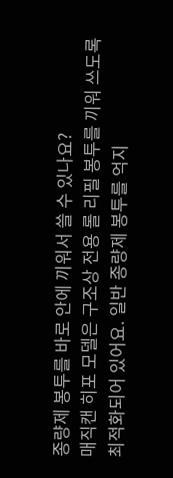종량제 봉투를 바로 안에 끼워서 쓸 수 있나요?
매직캔 히포 모델은 구조상 전용 롤 리필 봉투를 끼워 쓰도록 최적화되어 있어요. 일반 종량제 봉투를 억지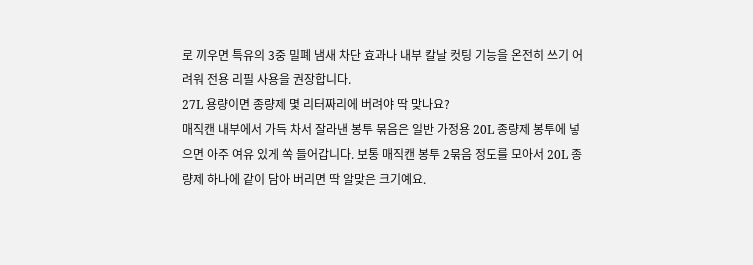로 끼우면 특유의 3중 밀폐 냄새 차단 효과나 내부 칼날 컷팅 기능을 온전히 쓰기 어려워 전용 리필 사용을 권장합니다.
27L 용량이면 종량제 몇 리터짜리에 버려야 딱 맞나요?
매직캔 내부에서 가득 차서 잘라낸 봉투 묶음은 일반 가정용 20L 종량제 봉투에 넣으면 아주 여유 있게 쏙 들어갑니다. 보통 매직캔 봉투 2묶음 정도를 모아서 20L 종량제 하나에 같이 담아 버리면 딱 알맞은 크기예요.